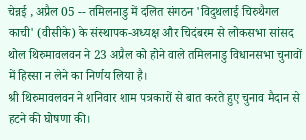चेन्नई , अप्रैल 05 -- तमिलनाडु में दलित संगठन 'विदुथलाई चिरुथैगल काची' (वीसीके) के संस्थापक-अध्यक्ष और चिदंबरम से लोकसभा सांसद थोल थिरुमावलवन ने 23 अप्रैल को होने वाले तमिलनाडु विधानसभा चुनावों में हिस्सा न लेने का निर्णय लिया है।
श्री थिरुमावलवन ने शनिवार शाम पत्रकारों से बात करते हुए चुनाव मैदान से हटने की घोषणा की।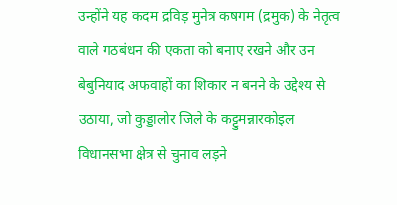उन्होंने यह कदम द्रविड़ मुनेत्र कषगम (द्रमुक) के नेतृत्व वाले गठबंधन की एकता को बनाए रखने और उन बेबुनियाद अफवाहों का शिकार न बनने के उद्देश्य से उठाया, जो कुड्डालोर जिले के कट्टुमन्नारकोइल विधानसभा क्षेत्र से चुनाव लड़ने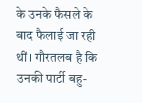के उनके फैसले के बाद फैलाई जा रही थीं। गौरतलब है कि उनकी पार्टी बहु-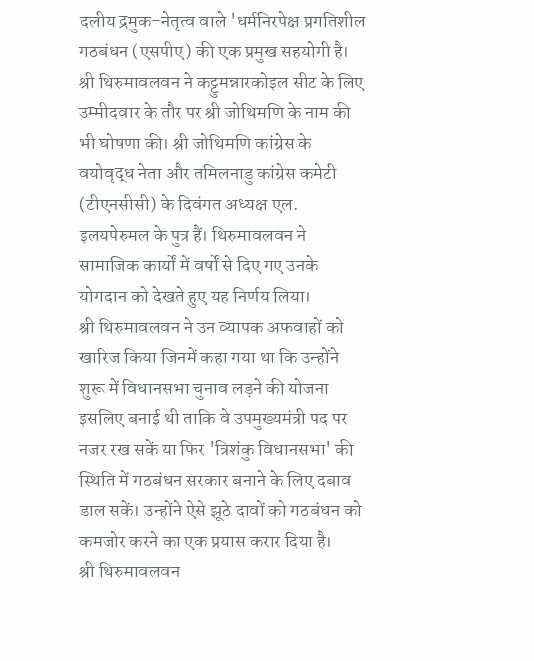दलीय द्रमुक-नेतृत्व वाले 'धर्मनिरपेक्ष प्रगतिशील गठबंधन (एसपीए) की एक प्रमुख सहयोगी है।
श्री थिरुमावलवन ने कट्टुमन्नारकोइल सीट के लिए उम्मीदवार के तौर पर श्री जोथिमणि के नाम की भी घोषणा की। श्री जोथिमणि कांग्रेस के वयोवृद्ध नेता और तमिलनाडु कांग्रेस कमेटी (टीएनसीसी) के दिवंगत अध्यक्ष एल. इलयपेरुमल के पुत्र हैं। थिरुमावलवन ने सामाजिक कार्यों में वर्षों से दिए गए उनके योगदान को देखते हुए यह निर्णय लिया।
श्री थिरुमावलवन ने उन व्यापक अफवाहों को खारिज किया जिनमें कहा गया था कि उन्होंने शुरू में विधानसभा चुनाव लड़ने की योजना इसलिए बनाई थी ताकि वे उपमुख्यमंत्री पद पर नजर रख सकें या फिर 'त्रिशंकु विधानसभा' की स्थिति में गठबंधन सरकार बनाने के लिए दबाव डाल सकें। उन्होंने ऐसे झूठे दावों को गठबंधन को कमजोर करने का एक प्रयास करार दिया है।
श्री थिरुमावलवन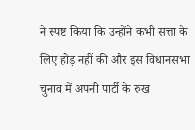ने स्पष्ट किया कि उन्होंने कभी सत्ता के लिए होड़ नहीं की और इस विधानसभा चुनाव में अपनी पार्टी के रुख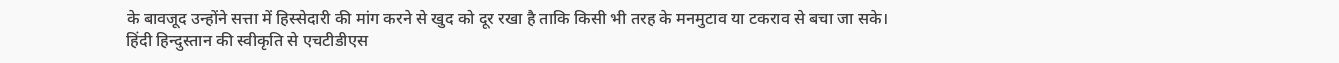के बावजूद उन्होंने सत्ता में हिस्सेदारी की मांग करने से खुद को दूर रखा है ताकि किसी भी तरह के मनमुटाव या टकराव से बचा जा सके।
हिंदी हिन्दुस्तान की स्वीकृति से एचटीडीएस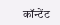कॉन्टेंट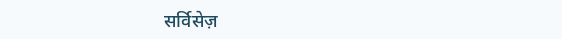सर्विसेज़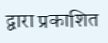द्वारा प्रकाशित